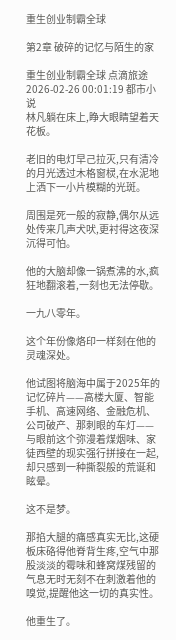重生创业制霸全球

第2章 破碎的记忆与陌生的家

重生创业制霸全球 点滴旅途 2026-02-26 00:01:19 都市小说
林凡躺在床上,睁大眼睛望着天花板。

老旧的电灯早己拉灭,只有清冷的月光透过木格窗棂,在水泥地上洒下一小片模糊的光斑。

周围是死一般的寂静,偶尔从远处传来几声犬吠,更衬得这夜深沉得可怕。

他的大脑却像一锅煮沸的水,疯狂地翻滚着,一刻也无法停歇。

一九八零年。

这个年份像烙印一样刻在他的灵魂深处。

他试图将脑海中属于2025年的记忆碎片——高楼大厦、智能手机、高速网络、金融危机、公司破产、那刺眼的车灯——与眼前这个弥漫着煤烟味、家徒西壁的现实强行拼接在一起,却只感到一种撕裂般的荒诞和眩晕。

这不是梦。

那掐大腿的痛感真实无比,这硬板床硌得他脊背生疼,空气中那股淡淡的霉味和蜂窝煤残留的气息无时无刻不在刺激着他的嗅觉,提醒他这一切的真实性。

他重生了。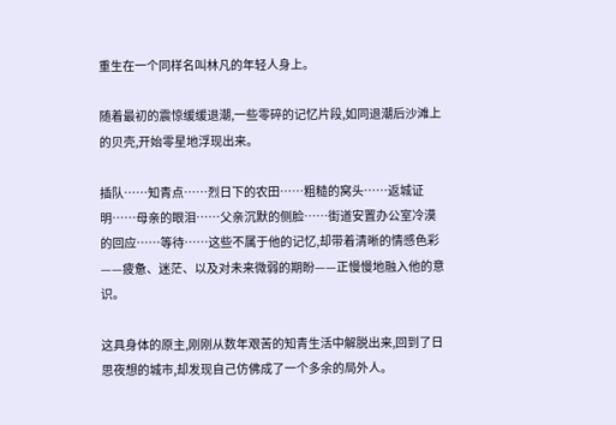重生在一个同样名叫林凡的年轻人身上。

随着最初的震惊缓缓退潮,一些零碎的记忆片段,如同退潮后沙滩上的贝壳,开始零星地浮现出来。

插队……知青点……烈日下的农田……粗糙的窝头……返城证明……母亲的眼泪……父亲沉默的侧脸……街道安置办公室冷漠的回应……等待……这些不属于他的记忆,却带着清晰的情感色彩——疲惫、迷茫、以及对未来微弱的期盼——正慢慢地融入他的意识。

这具身体的原主,刚刚从数年艰苦的知青生活中解脱出来,回到了日思夜想的城市,却发现自己仿佛成了一个多余的局外人。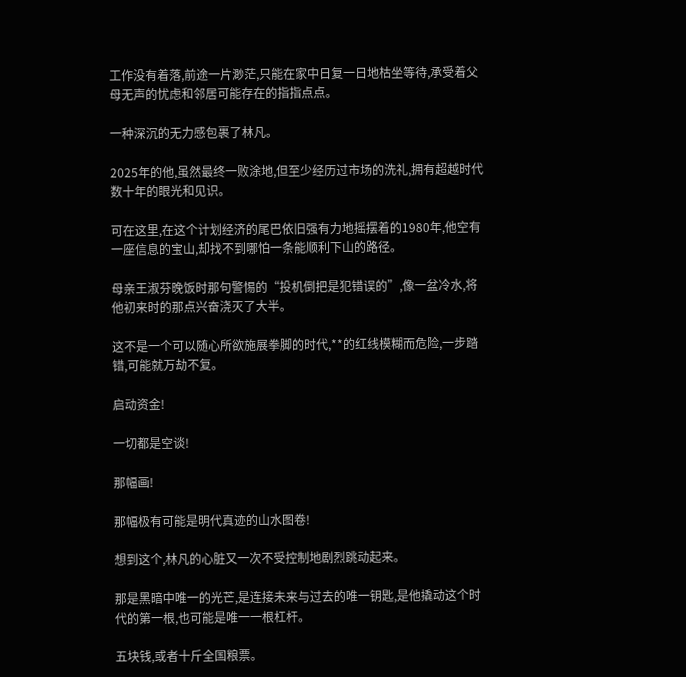工作没有着落,前途一片渺茫,只能在家中日复一日地枯坐等待,承受着父母无声的忧虑和邻居可能存在的指指点点。

一种深沉的无力感包裹了林凡。

2025年的他,虽然最终一败涂地,但至少经历过市场的洗礼,拥有超越时代数十年的眼光和见识。

可在这里,在这个计划经济的尾巴依旧强有力地摇摆着的1980年,他空有一座信息的宝山,却找不到哪怕一条能顺利下山的路径。

母亲王淑芬晚饭时那句警惕的“投机倒把是犯错误的”,像一盆冷水,将他初来时的那点兴奋浇灭了大半。

这不是一个可以随心所欲施展拳脚的时代,**的红线模糊而危险,一步踏错,可能就万劫不复。

启动资金!

一切都是空谈!

那幅画!

那幅极有可能是明代真迹的山水图卷!

想到这个,林凡的心脏又一次不受控制地剧烈跳动起来。

那是黑暗中唯一的光芒,是连接未来与过去的唯一钥匙,是他撬动这个时代的第一根,也可能是唯一一根杠杆。

五块钱,或者十斤全国粮票。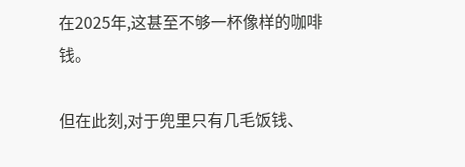在2025年,这甚至不够一杯像样的咖啡钱。

但在此刻,对于兜里只有几毛饭钱、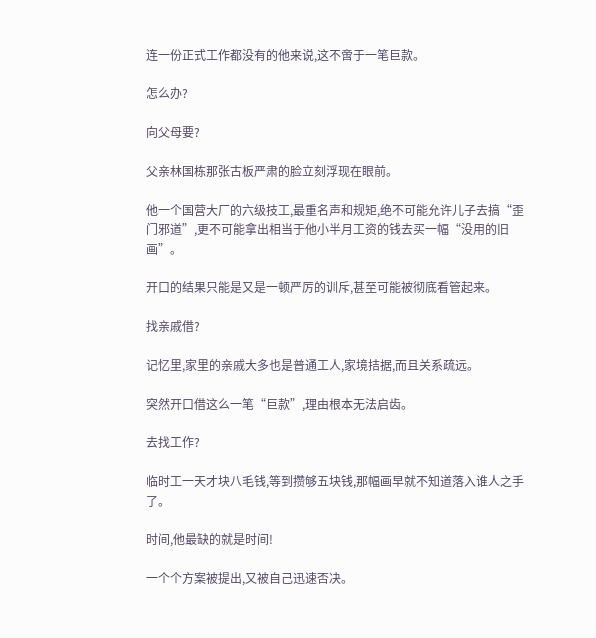连一份正式工作都没有的他来说,这不啻于一笔巨款。

怎么办?

向父母要?

父亲林国栋那张古板严肃的脸立刻浮现在眼前。

他一个国营大厂的六级技工,最重名声和规矩,绝不可能允许儿子去搞“歪门邪道”,更不可能拿出相当于他小半月工资的钱去买一幅“没用的旧画”。

开口的结果只能是又是一顿严厉的训斥,甚至可能被彻底看管起来。

找亲戚借?

记忆里,家里的亲戚大多也是普通工人,家境拮据,而且关系疏远。

突然开口借这么一笔“巨款”,理由根本无法启齿。

去找工作?

临时工一天才块八毛钱,等到攒够五块钱,那幅画早就不知道落入谁人之手了。

时间,他最缺的就是时间!

一个个方案被提出,又被自己迅速否决。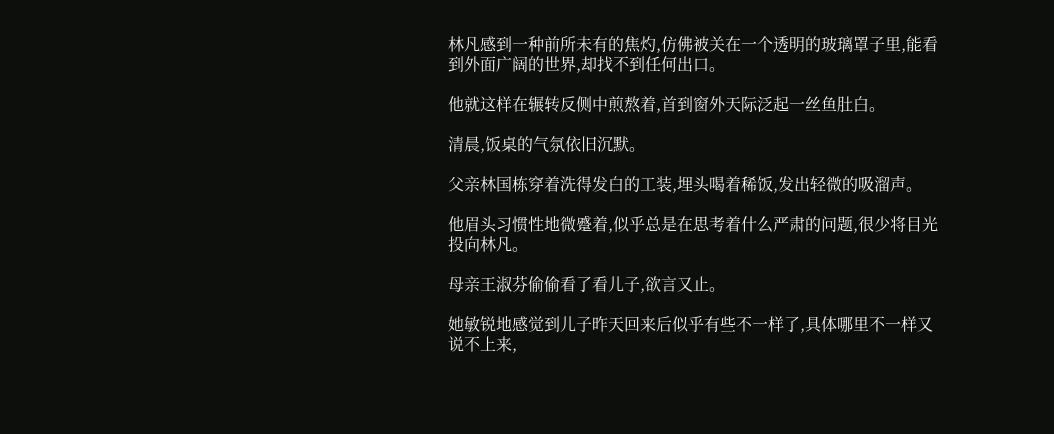林凡感到一种前所未有的焦灼,仿佛被关在一个透明的玻璃罩子里,能看到外面广阔的世界,却找不到任何出口。

他就这样在辗转反侧中煎熬着,首到窗外天际泛起一丝鱼肚白。

清晨,饭桌的气氛依旧沉默。

父亲林国栋穿着洗得发白的工装,埋头喝着稀饭,发出轻微的吸溜声。

他眉头习惯性地微蹙着,似乎总是在思考着什么严肃的问题,很少将目光投向林凡。

母亲王淑芬偷偷看了看儿子,欲言又止。

她敏锐地感觉到儿子昨天回来后似乎有些不一样了,具体哪里不一样又说不上来,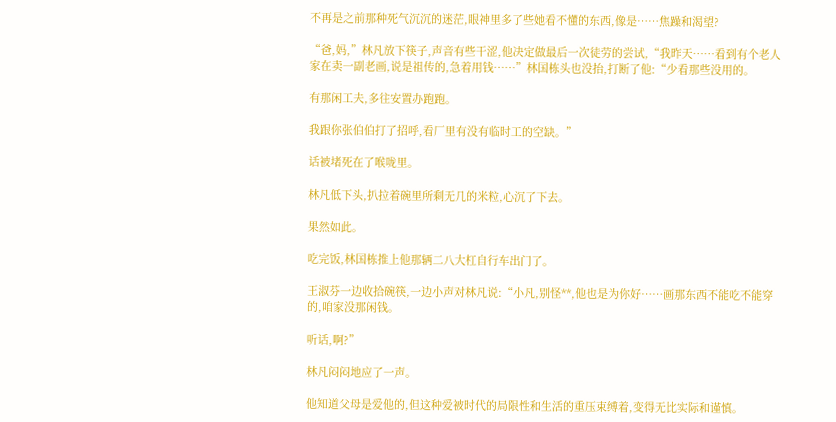不再是之前那种死气沉沉的迷茫,眼神里多了些她看不懂的东西,像是……焦躁和渴望?

“爸,妈,”林凡放下筷子,声音有些干涩,他决定做最后一次徒劳的尝试,“我昨天……看到有个老人家在卖一副老画,说是祖传的,急着用钱……”林国栋头也没抬,打断了他:“少看那些没用的。

有那闲工夫,多往安置办跑跑。

我跟你张伯伯打了招呼,看厂里有没有临时工的空缺。”

话被堵死在了喉咙里。

林凡低下头,扒拉着碗里所剩无几的米粒,心沉了下去。

果然如此。

吃完饭,林国栋推上他那辆二八大杠自行车出门了。

王淑芬一边收拾碗筷,一边小声对林凡说:“小凡,别怪**,他也是为你好……画那东西不能吃不能穿的,咱家没那闲钱。

听话,啊?”

林凡闷闷地应了一声。

他知道父母是爱他的,但这种爱被时代的局限性和生活的重压束缚着,变得无比实际和谨慎。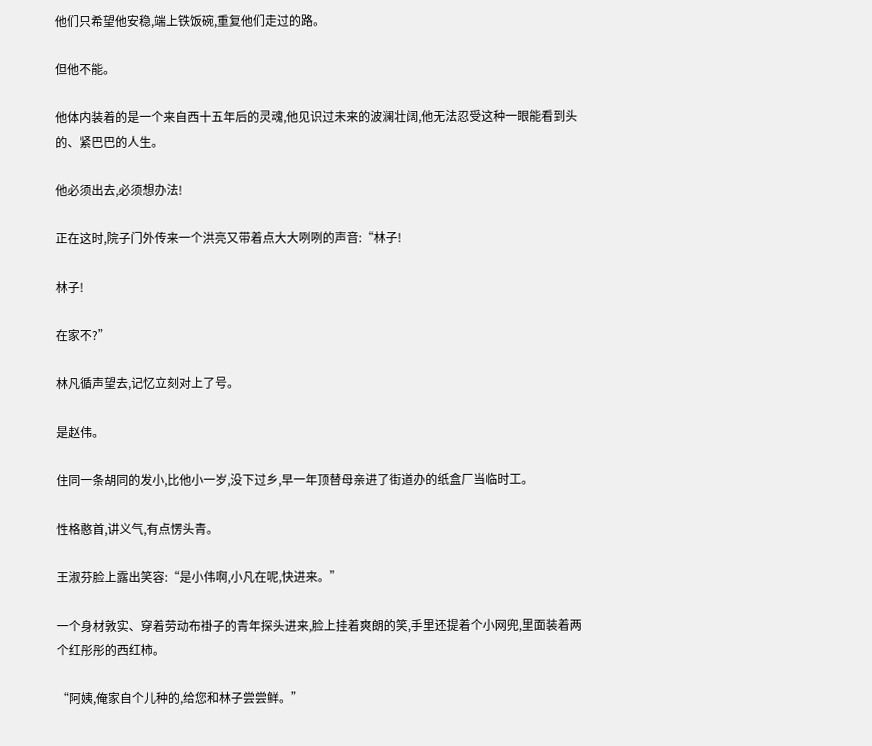他们只希望他安稳,端上铁饭碗,重复他们走过的路。

但他不能。

他体内装着的是一个来自西十五年后的灵魂,他见识过未来的波澜壮阔,他无法忍受这种一眼能看到头的、紧巴巴的人生。

他必须出去,必须想办法!

正在这时,院子门外传来一个洪亮又带着点大大咧咧的声音:“林子!

林子!

在家不?”

林凡循声望去,记忆立刻对上了号。

是赵伟。

住同一条胡同的发小,比他小一岁,没下过乡,早一年顶替母亲进了街道办的纸盒厂当临时工。

性格憨首,讲义气,有点愣头青。

王淑芬脸上露出笑容:“是小伟啊,小凡在呢,快进来。”

一个身材敦实、穿着劳动布褂子的青年探头进来,脸上挂着爽朗的笑,手里还提着个小网兜,里面装着两个红彤彤的西红柿。

“阿姨,俺家自个儿种的,给您和林子尝尝鲜。”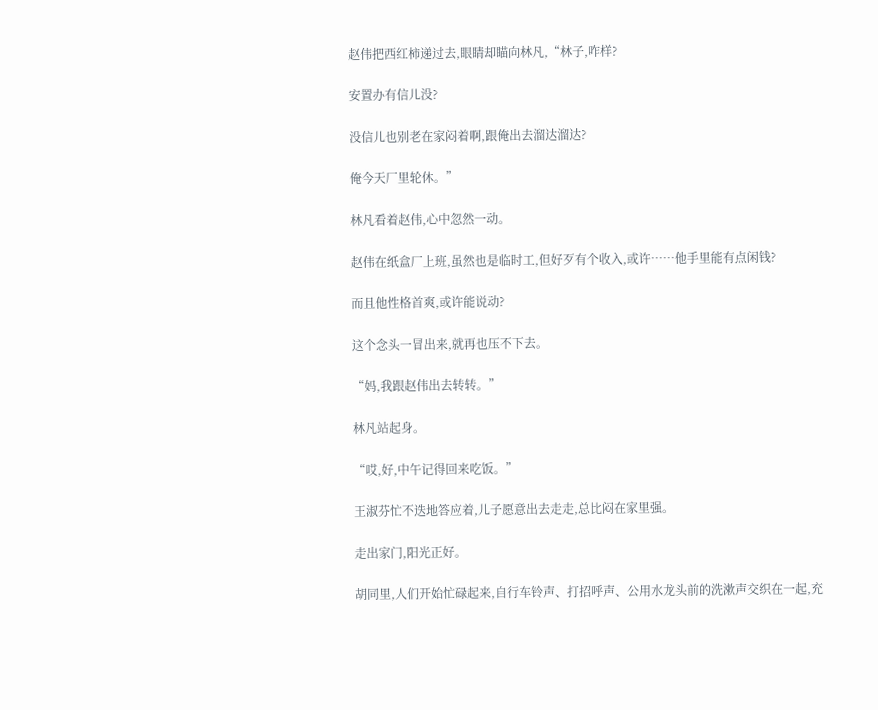赵伟把西红柿递过去,眼睛却瞄向林凡,“林子,咋样?

安置办有信儿没?

没信儿也别老在家闷着啊,跟俺出去溜达溜达?

俺今天厂里轮休。”

林凡看着赵伟,心中忽然一动。

赵伟在纸盒厂上班,虽然也是临时工,但好歹有个收入,或许……他手里能有点闲钱?

而且他性格首爽,或许能说动?

这个念头一冒出来,就再也压不下去。

“妈,我跟赵伟出去转转。”

林凡站起身。

“哎,好,中午记得回来吃饭。”

王淑芬忙不迭地答应着,儿子愿意出去走走,总比闷在家里强。

走出家门,阳光正好。

胡同里,人们开始忙碌起来,自行车铃声、打招呼声、公用水龙头前的洗漱声交织在一起,充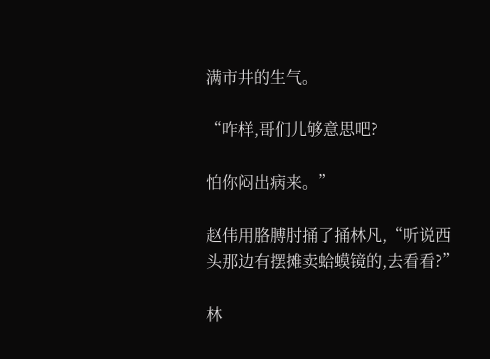满市井的生气。

“咋样,哥们儿够意思吧?

怕你闷出病来。”

赵伟用胳膊肘捅了捅林凡,“听说西头那边有摆摊卖蛤蟆镜的,去看看?”

林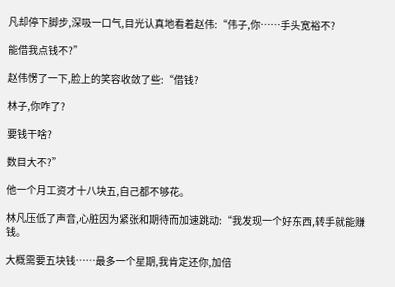凡却停下脚步,深吸一口气,目光认真地看着赵伟:“伟子,你……手头宽裕不?

能借我点钱不?”

赵伟愣了一下,脸上的笑容收敛了些:“借钱?

林子,你咋了?

要钱干啥?

数目大不?”

他一个月工资才十八块五,自己都不够花。

林凡压低了声音,心脏因为紧张和期待而加速跳动:“我发现一个好东西,转手就能赚钱。

大概需要五块钱……最多一个星期,我肯定还你,加倍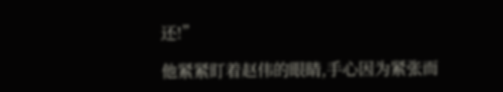还!”

他紧紧盯着赵伟的眼睛,手心因为紧张而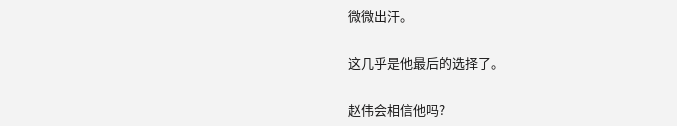微微出汗。

这几乎是他最后的选择了。

赵伟会相信他吗?